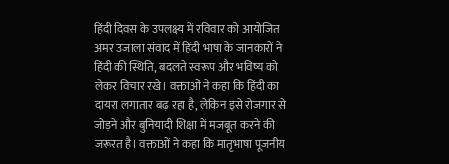हिंदी दिवस के उपलक्ष्य में रविवार को आयोजित अमर उजाला संवाद में हिंदी भाषा के जानकारों ने हिंदी की स्थिति, बदलते स्वरूप और भविष्य को लेकर विचार रखे। वक्ताओं ने कहा कि हिंदी का दायरा लगातार बढ़ रहा है, लेकिन इसे रोजगार से जोड़ने और बुनियादी शिक्षा में मजबूत करने की जरूरत है। वक्ताओं ने कहा कि मातृभाषा पूजनीय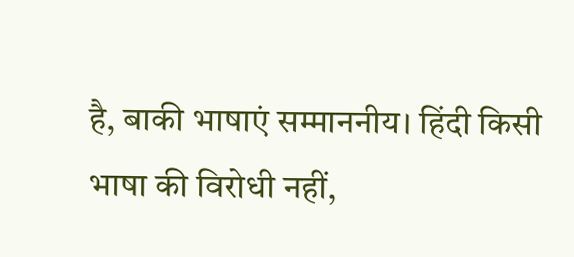है, बाकी भाषाएं सम्माननीय। हिंदी किसी भाषा की विरोधी नहीं,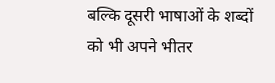बल्कि दूसरी भाषाओं के शब्दों को भी अपने भीतर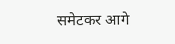समेटकर आगे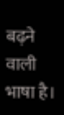बढ़ने वाली भाषा है।